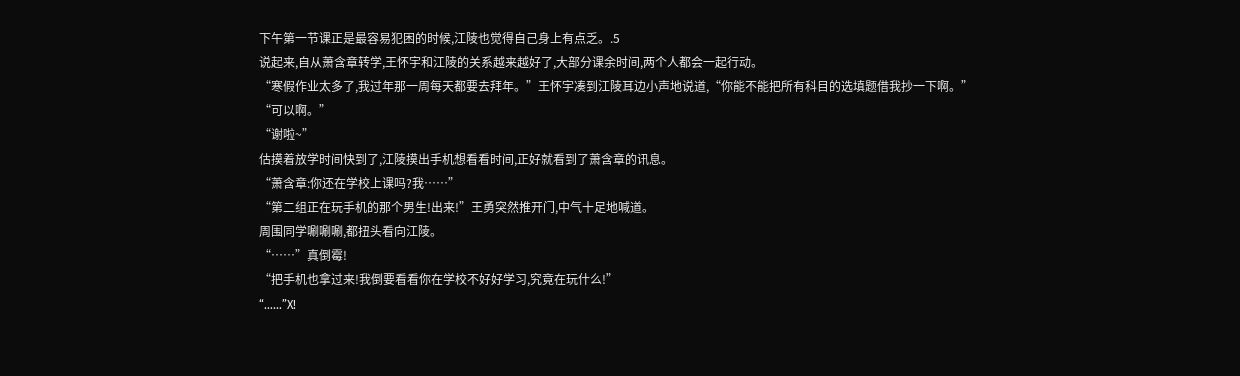下午第一节课正是最容易犯困的时候,江陵也觉得自己身上有点乏。.5
说起来,自从萧含章转学,王怀宇和江陵的关系越来越好了,大部分课余时间,两个人都会一起行动。
“寒假作业太多了,我过年那一周每天都要去拜年。”王怀宇凑到江陵耳边小声地说道,“你能不能把所有科目的选填题借我抄一下啊。”
“可以啊。”
“谢啦~”
估摸着放学时间快到了,江陵摸出手机想看看时间,正好就看到了萧含章的讯息。
“萧含章:你还在学校上课吗?我……”
“第二组正在玩手机的那个男生!出来!”王勇突然推开门,中气十足地喊道。
周围同学唰唰唰,都扭头看向江陵。
“……”真倒霉!
“把手机也拿过来!我倒要看看你在学校不好好学习,究竟在玩什么!”
“……”X!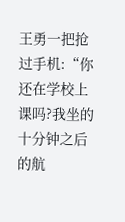王勇一把抢过手机:“你还在学校上课吗?我坐的十分钟之后的航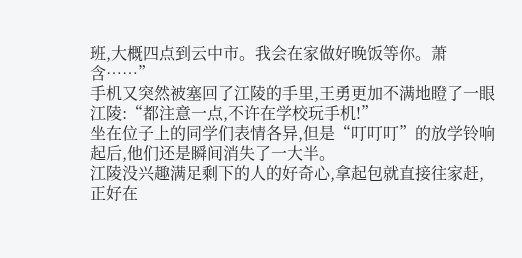班,大概四点到云中市。我会在家做好晚饭等你。萧含……”
手机又突然被塞回了江陵的手里,王勇更加不满地瞪了一眼江陵:“都注意一点,不许在学校玩手机!”
坐在位子上的同学们表情各异,但是“叮叮叮”的放学铃响起后,他们还是瞬间消失了一大半。
江陵没兴趣满足剩下的人的好奇心,拿起包就直接往家赶,正好在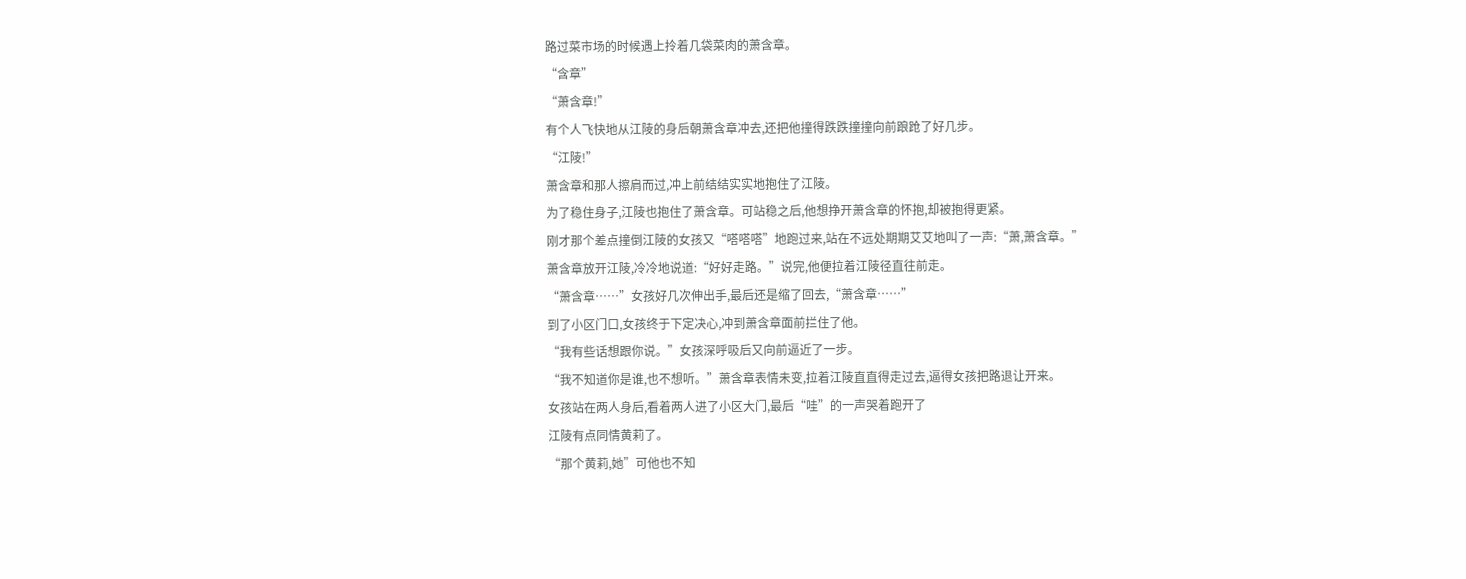路过菜市场的时候遇上拎着几袋菜肉的萧含章。
“含章”
“萧含章!”
有个人飞快地从江陵的身后朝萧含章冲去,还把他撞得跌跌撞撞向前踉跄了好几步。
“江陵!”
萧含章和那人擦肩而过,冲上前结结实实地抱住了江陵。
为了稳住身子,江陵也抱住了萧含章。可站稳之后,他想挣开萧含章的怀抱,却被抱得更紧。
刚才那个差点撞倒江陵的女孩又“嗒嗒嗒”地跑过来,站在不远处期期艾艾地叫了一声:“萧,萧含章。”
萧含章放开江陵,冷冷地说道:“好好走路。”说完,他便拉着江陵径直往前走。
“萧含章……”女孩好几次伸出手,最后还是缩了回去,“萧含章……”
到了小区门口,女孩终于下定决心,冲到萧含章面前拦住了他。
“我有些话想跟你说。”女孩深呼吸后又向前逼近了一步。
“我不知道你是谁,也不想听。”萧含章表情未变,拉着江陵直直得走过去,逼得女孩把路退让开来。
女孩站在两人身后,看着两人进了小区大门,最后“哇”的一声哭着跑开了
江陵有点同情黄莉了。
“那个黄莉,她”可他也不知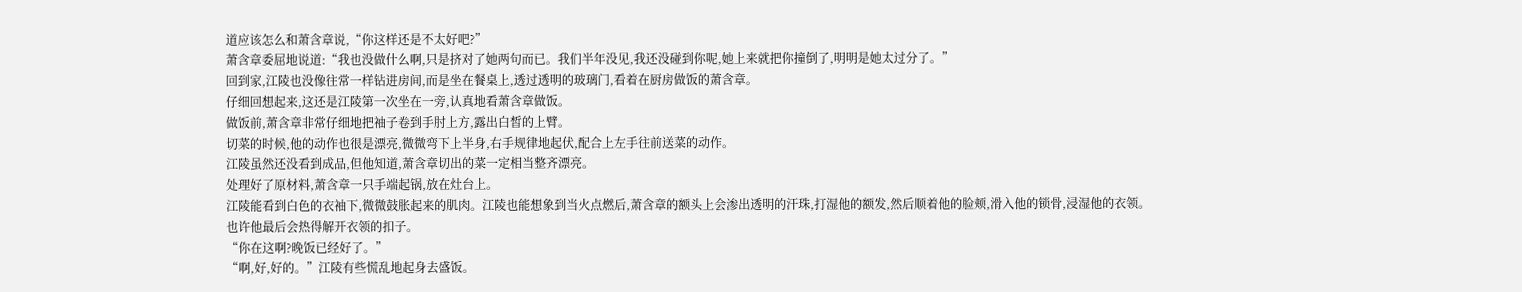道应该怎么和萧含章说,“你这样还是不太好吧?”
萧含章委屈地说道:“我也没做什么啊,只是挤对了她两句而已。我们半年没见,我还没碰到你呢,她上来就把你撞倒了,明明是她太过分了。”
回到家,江陵也没像往常一样钻进房间,而是坐在餐桌上,透过透明的玻璃门,看着在厨房做饭的萧含章。
仔细回想起来,这还是江陵第一次坐在一旁,认真地看萧含章做饭。
做饭前,萧含章非常仔细地把袖子卷到手肘上方,露出白皙的上臂。
切菜的时候,他的动作也很是漂亮,微微弯下上半身,右手规律地起伏,配合上左手往前送菜的动作。
江陵虽然还没看到成品,但他知道,萧含章切出的菜一定相当整齐漂亮。
处理好了原材料,萧含章一只手端起锅,放在灶台上。
江陵能看到白色的衣袖下,微微鼓胀起来的肌肉。江陵也能想象到当火点燃后,萧含章的额头上会渗出透明的汗珠,打湿他的额发,然后顺着他的脸颊,滑入他的锁骨,浸湿他的衣领。
也许他最后会热得解开衣领的扣子。
“你在这啊?晚饭已经好了。”
“啊,好,好的。”江陵有些慌乱地起身去盛饭。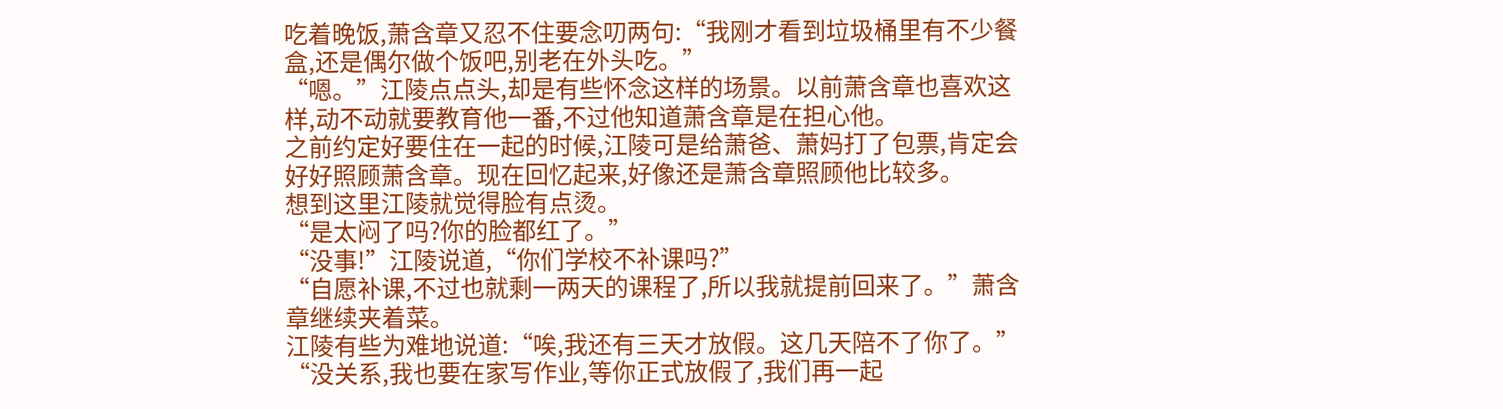吃着晚饭,萧含章又忍不住要念叨两句:“我刚才看到垃圾桶里有不少餐盒,还是偶尔做个饭吧,别老在外头吃。”
“嗯。”江陵点点头,却是有些怀念这样的场景。以前萧含章也喜欢这样,动不动就要教育他一番,不过他知道萧含章是在担心他。
之前约定好要住在一起的时候,江陵可是给萧爸、萧妈打了包票,肯定会好好照顾萧含章。现在回忆起来,好像还是萧含章照顾他比较多。
想到这里江陵就觉得脸有点烫。
“是太闷了吗?你的脸都红了。”
“没事!”江陵说道,“你们学校不补课吗?”
“自愿补课,不过也就剩一两天的课程了,所以我就提前回来了。”萧含章继续夹着菜。
江陵有些为难地说道:“唉,我还有三天才放假。这几天陪不了你了。”
“没关系,我也要在家写作业,等你正式放假了,我们再一起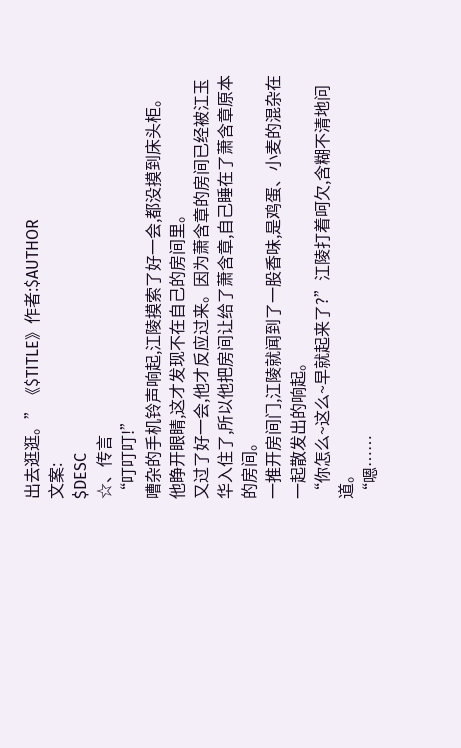出去逛逛。”《$TITLE》作者:$AUTHOR
文案:
$DESC
☆、传言
“叮叮叮!”
嘈杂的手机铃声响起,江陵摸索了好一会,都没摸到床头柜。
他睁开眼睛,这才发现不在自己的房间里。
又过了好一会,他才反应过来。因为萧含章的房间已经被江玉华入住了,所以他把房间让给了萧含章,自己睡在了萧含章原本的房间。
一推开房间门,江陵就闻到了一股香味,是鸡蛋、小麦的混杂在一起散发出的响起。
“你怎么~这么~早就起来了?”江陵打着呵欠,含糊不清地问道。
“嗯……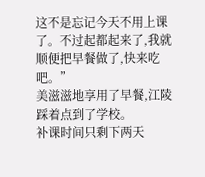这不是忘记今天不用上课了。不过起都起来了,我就顺便把早餐做了,快来吃吧。”
美滋滋地享用了早餐,江陵踩着点到了学校。
补课时间只剩下两天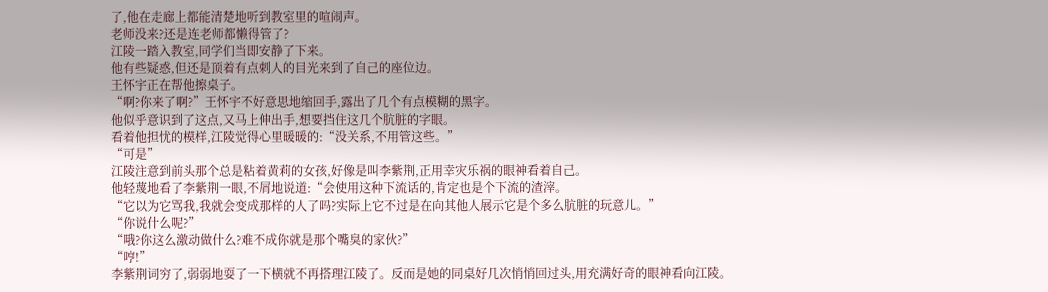了,他在走廊上都能清楚地听到教室里的喧闹声。
老师没来?还是连老师都懒得管了?
江陵一踏入教室,同学们当即安静了下来。
他有些疑惑,但还是顶着有点刺人的目光来到了自己的座位边。
王怀宇正在帮他擦桌子。
“啊?你来了啊?”王怀宇不好意思地缩回手,露出了几个有点模糊的黑字。
他似乎意识到了这点,又马上伸出手,想要挡住这几个肮脏的字眼。
看着他担忧的模样,江陵觉得心里暖暖的:“没关系,不用管这些。”
“可是”
江陵注意到前头那个总是粘着黄莉的女孩,好像是叫李紫荆,正用幸灾乐祸的眼神看着自己。
他轻蔑地看了李紫荆一眼,不屑地说道:“会使用这种下流话的,肯定也是个下流的渣滓。
“它以为它骂我,我就会变成那样的人了吗?实际上它不过是在向其他人展示它是个多么肮脏的玩意儿。”
“你说什么呢?”
“哦?你这么激动做什么?难不成你就是那个嘴臭的家伙?”
“哼!”
李紫荆词穷了,弱弱地耍了一下横就不再搭理江陵了。反而是她的同桌好几次悄悄回过头,用充满好奇的眼神看向江陵。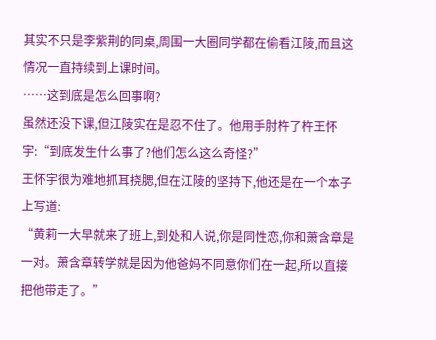其实不只是李紫荆的同桌,周围一大圈同学都在偷看江陵,而且这情况一直持续到上课时间。
……这到底是怎么回事啊?
虽然还没下课,但江陵实在是忍不住了。他用手肘杵了杵王怀宇:“到底发生什么事了?他们怎么这么奇怪?”
王怀宇很为难地抓耳挠腮,但在江陵的坚持下,他还是在一个本子上写道:
“黄莉一大早就来了班上,到处和人说,你是同性恋,你和萧含章是一对。萧含章转学就是因为他爸妈不同意你们在一起,所以直接把他带走了。”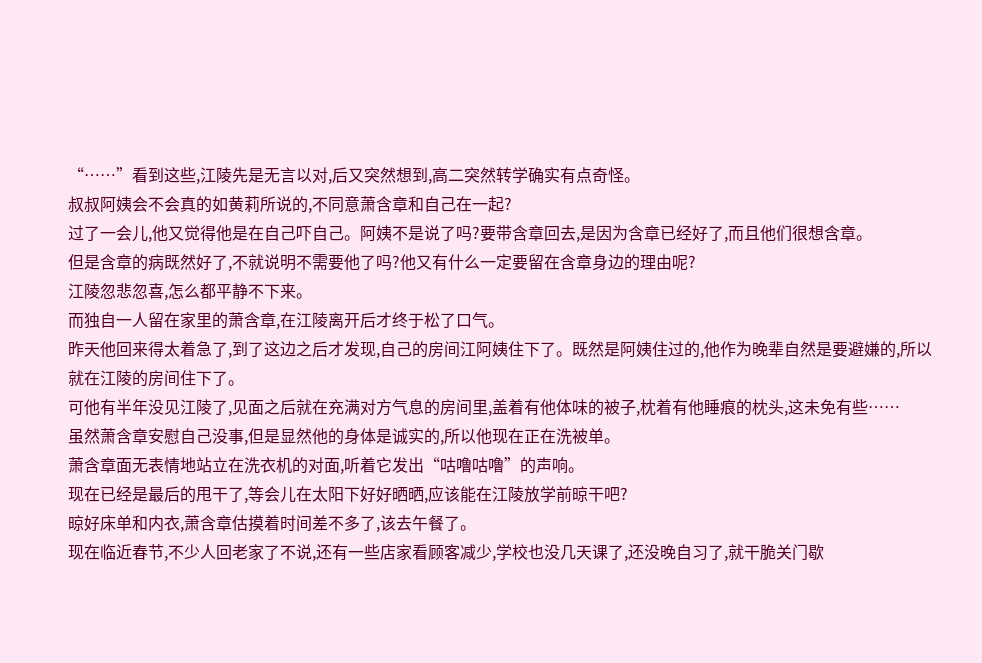“……”看到这些,江陵先是无言以对,后又突然想到,高二突然转学确实有点奇怪。
叔叔阿姨会不会真的如黄莉所说的,不同意萧含章和自己在一起?
过了一会儿,他又觉得他是在自己吓自己。阿姨不是说了吗?要带含章回去,是因为含章已经好了,而且他们很想含章。
但是含章的病既然好了,不就说明不需要他了吗?他又有什么一定要留在含章身边的理由呢?
江陵忽悲忽喜,怎么都平静不下来。
而独自一人留在家里的萧含章,在江陵离开后才终于松了口气。
昨天他回来得太着急了,到了这边之后才发现,自己的房间江阿姨住下了。既然是阿姨住过的,他作为晚辈自然是要避嫌的,所以就在江陵的房间住下了。
可他有半年没见江陵了,见面之后就在充满对方气息的房间里,盖着有他体味的被子,枕着有他睡痕的枕头,这未免有些……
虽然萧含章安慰自己没事,但是显然他的身体是诚实的,所以他现在正在洗被单。
萧含章面无表情地站立在洗衣机的对面,听着它发出“咕噜咕噜”的声响。
现在已经是最后的甩干了,等会儿在太阳下好好晒晒,应该能在江陵放学前晾干吧?
晾好床单和内衣,萧含章估摸着时间差不多了,该去午餐了。
现在临近春节,不少人回老家了不说,还有一些店家看顾客减少,学校也没几天课了,还没晚自习了,就干脆关门歇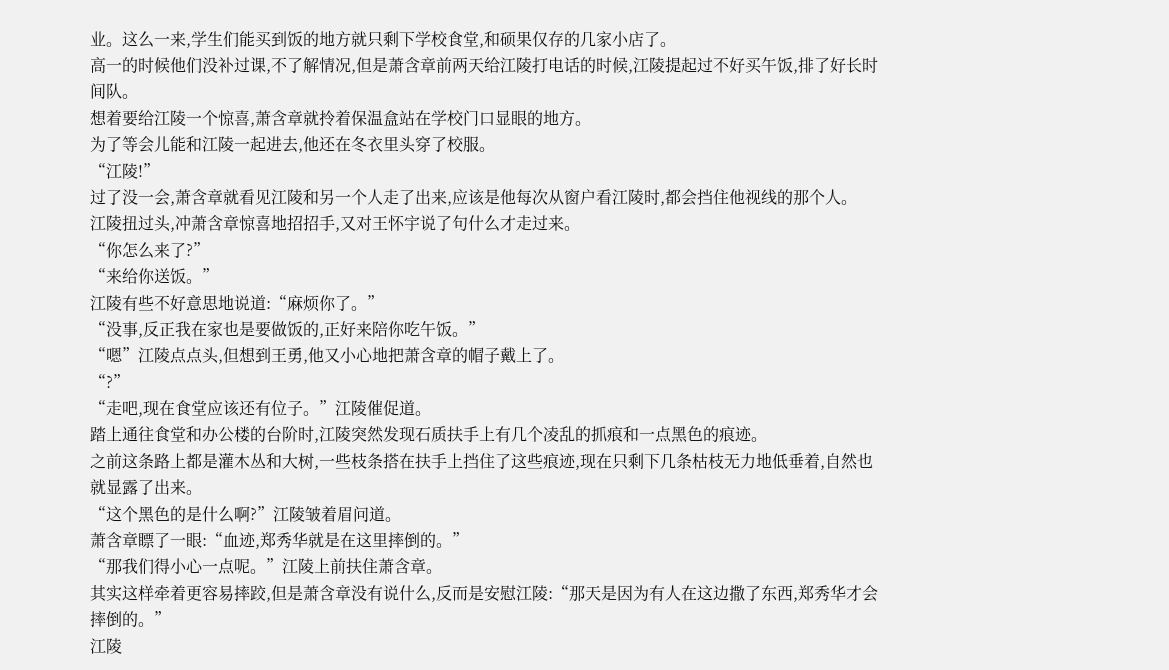业。这么一来,学生们能买到饭的地方就只剩下学校食堂,和硕果仅存的几家小店了。
高一的时候他们没补过课,不了解情况,但是萧含章前两天给江陵打电话的时候,江陵提起过不好买午饭,排了好长时间队。
想着要给江陵一个惊喜,萧含章就拎着保温盒站在学校门口显眼的地方。
为了等会儿能和江陵一起进去,他还在冬衣里头穿了校服。
“江陵!”
过了没一会,萧含章就看见江陵和另一个人走了出来,应该是他每次从窗户看江陵时,都会挡住他视线的那个人。
江陵扭过头,冲萧含章惊喜地招招手,又对王怀宇说了句什么才走过来。
“你怎么来了?”
“来给你送饭。”
江陵有些不好意思地说道:“麻烦你了。”
“没事,反正我在家也是要做饭的,正好来陪你吃午饭。”
“嗯”江陵点点头,但想到王勇,他又小心地把萧含章的帽子戴上了。
“?”
“走吧,现在食堂应该还有位子。”江陵催促道。
踏上通往食堂和办公楼的台阶时,江陵突然发现石质扶手上有几个凌乱的抓痕和一点黑色的痕迹。
之前这条路上都是灌木丛和大树,一些枝条搭在扶手上挡住了这些痕迹,现在只剩下几条枯枝无力地低垂着,自然也就显露了出来。
“这个黑色的是什么啊?”江陵皱着眉问道。
萧含章瞟了一眼:“血迹,郑秀华就是在这里摔倒的。”
“那我们得小心一点呢。”江陵上前扶住萧含章。
其实这样牵着更容易摔跤,但是萧含章没有说什么,反而是安慰江陵:“那天是因为有人在这边撒了东西,郑秀华才会摔倒的。”
江陵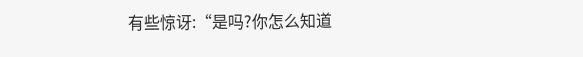有些惊讶:“是吗?你怎么知道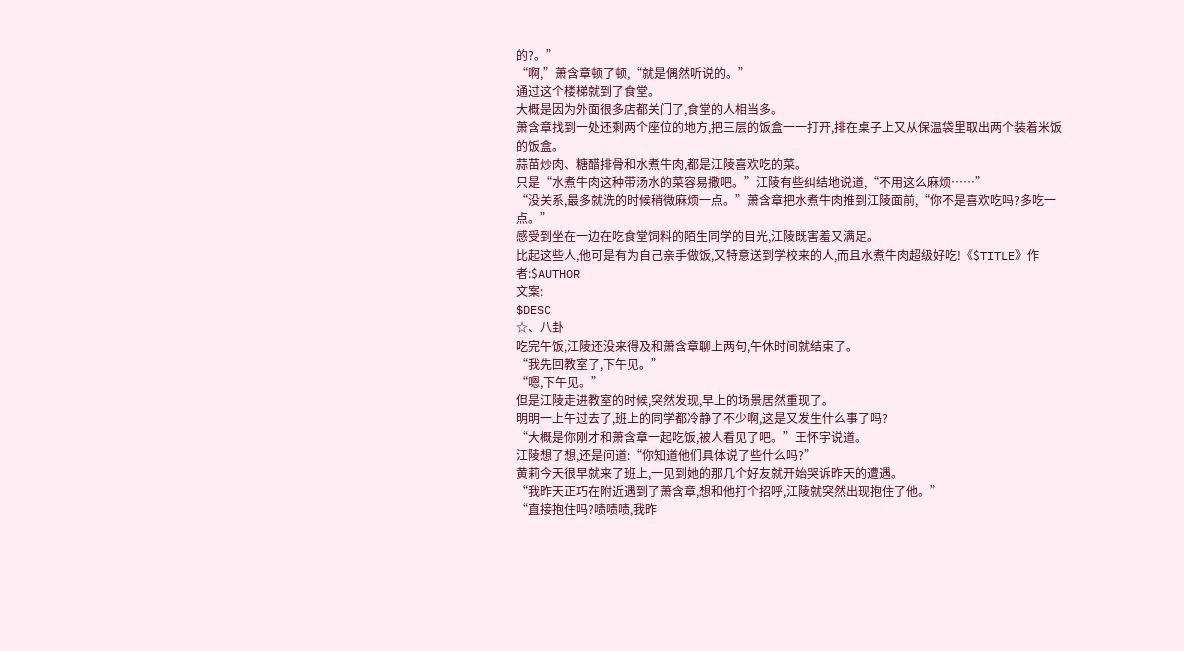的?。”
“啊,”萧含章顿了顿,“就是偶然听说的。”
通过这个楼梯就到了食堂。
大概是因为外面很多店都关门了,食堂的人相当多。
萧含章找到一处还剩两个座位的地方,把三层的饭盒一一打开,排在桌子上又从保温袋里取出两个装着米饭的饭盒。
蒜苗炒肉、糖醋排骨和水煮牛肉,都是江陵喜欢吃的菜。
只是“水煮牛肉这种带汤水的菜容易撒吧。”江陵有些纠结地说道,“不用这么麻烦……”
“没关系,最多就洗的时候稍微麻烦一点。”萧含章把水煮牛肉推到江陵面前,“你不是喜欢吃吗?多吃一点。”
感受到坐在一边在吃食堂饲料的陌生同学的目光,江陵既害羞又满足。
比起这些人,他可是有为自己亲手做饭,又特意送到学校来的人,而且水煮牛肉超级好吃!《$TITLE》作者:$AUTHOR
文案:
$DESC
☆、八卦
吃完午饭,江陵还没来得及和萧含章聊上两句,午休时间就结束了。
“我先回教室了,下午见。”
“嗯,下午见。”
但是江陵走进教室的时候,突然发现,早上的场景居然重现了。
明明一上午过去了,班上的同学都冷静了不少啊,这是又发生什么事了吗?
“大概是你刚才和萧含章一起吃饭,被人看见了吧。”王怀宇说道。
江陵想了想,还是问道:“你知道他们具体说了些什么吗?”
黄莉今天很早就来了班上,一见到她的那几个好友就开始哭诉昨天的遭遇。
“我昨天正巧在附近遇到了萧含章,想和他打个招呼,江陵就突然出现抱住了他。”
“直接抱住吗?啧啧啧,我昨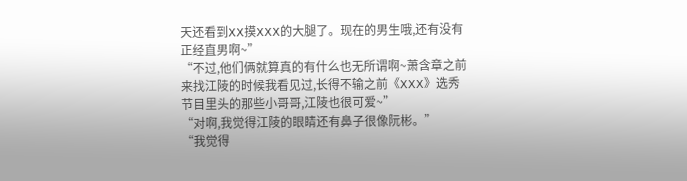天还看到XX摸XXX的大腿了。现在的男生哦,还有没有正经直男啊~”
“不过,他们俩就算真的有什么也无所谓啊~萧含章之前来找江陵的时候我看见过,长得不输之前《XXX》选秀节目里头的那些小哥哥,江陵也很可爱~”
“对啊,我觉得江陵的眼睛还有鼻子很像阮彬。”
“我觉得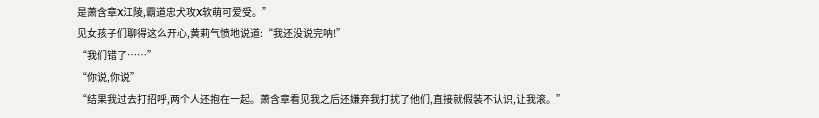是萧含章X江陵,霸道忠犬攻X软萌可爱受。”
见女孩子们聊得这么开心,黄莉气愤地说道:“我还没说完呐!”
“我们错了……”
“你说,你说”
“结果我过去打招呼,两个人还抱在一起。萧含章看见我之后还嫌弃我打扰了他们,直接就假装不认识,让我滚。”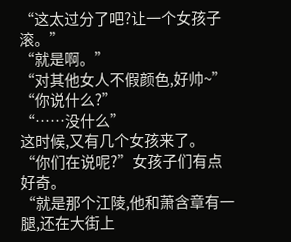“这太过分了吧?让一个女孩子滚。”
“就是啊。”
“对其他女人不假颜色,好帅~”
“你说什么?”
“……没什么”
这时候,又有几个女孩来了。
“你们在说呢?”女孩子们有点好奇。
“就是那个江陵,他和萧含章有一腿,还在大街上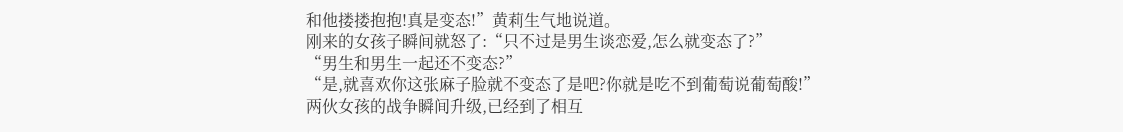和他搂搂抱抱!真是变态!”黄莉生气地说道。
刚来的女孩子瞬间就怒了:“只不过是男生谈恋爱,怎么就变态了?”
“男生和男生一起还不变态?”
“是,就喜欢你这张麻子脸就不变态了是吧?你就是吃不到葡萄说葡萄酸!”
两伙女孩的战争瞬间升级,已经到了相互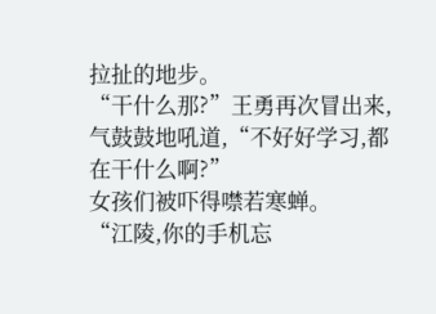拉扯的地步。
“干什么那?”王勇再次冒出来,气鼓鼓地吼道,“不好好学习,都在干什么啊?”
女孩们被吓得噤若寒蝉。
“江陵,你的手机忘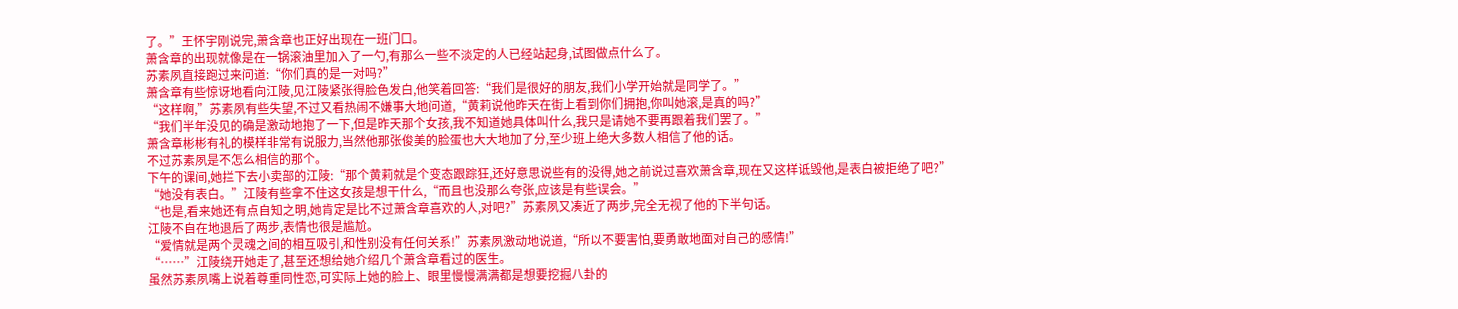了。”王怀宇刚说完,萧含章也正好出现在一班门口。
萧含章的出现就像是在一锅滚油里加入了一勺,有那么一些不淡定的人已经站起身,试图做点什么了。
苏素夙直接跑过来问道:“你们真的是一对吗?”
萧含章有些惊讶地看向江陵,见江陵紧张得脸色发白,他笑着回答:“我们是很好的朋友,我们小学开始就是同学了。”
“这样啊,”苏素夙有些失望,不过又看热闹不嫌事大地问道,“黄莉说他昨天在街上看到你们拥抱,你叫她滚,是真的吗?”
“我们半年没见的确是激动地抱了一下,但是昨天那个女孩,我不知道她具体叫什么,我只是请她不要再跟着我们罢了。”
萧含章彬彬有礼的模样非常有说服力,当然他那张俊美的脸蛋也大大地加了分,至少班上绝大多数人相信了他的话。
不过苏素夙是不怎么相信的那个。
下午的课间,她拦下去小卖部的江陵:“那个黄莉就是个变态跟踪狂,还好意思说些有的没得,她之前说过喜欢萧含章,现在又这样诋毁他,是表白被拒绝了吧?”
“她没有表白。”江陵有些拿不住这女孩是想干什么,“而且也没那么夸张,应该是有些误会。”
“也是,看来她还有点自知之明,她肯定是比不过萧含章喜欢的人,对吧?”苏素夙又凑近了两步,完全无视了他的下半句话。
江陵不自在地退后了两步,表情也很是尴尬。
“爱情就是两个灵魂之间的相互吸引,和性别没有任何关系!”苏素夙激动地说道,“所以不要害怕,要勇敢地面对自己的感情!”
“……”江陵绕开她走了,甚至还想给她介绍几个萧含章看过的医生。
虽然苏素夙嘴上说着尊重同性恋,可实际上她的脸上、眼里慢慢满满都是想要挖掘八卦的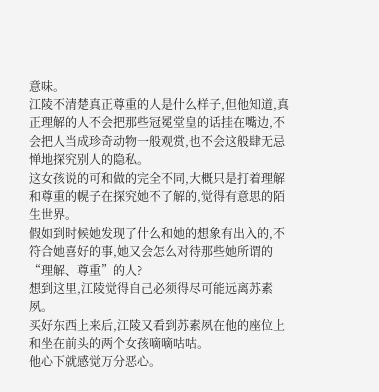意味。
江陵不清楚真正尊重的人是什么样子,但他知道,真正理解的人不会把那些冠冕堂皇的话挂在嘴边,不会把人当成珍奇动物一般观赏,也不会这般肆无忌惮地探究别人的隐私。
这女孩说的可和做的完全不同,大概只是打着理解和尊重的幌子在探究她不了解的,觉得有意思的陌生世界。
假如到时候她发现了什么和她的想象有出入的,不符合她喜好的事,她又会怎么对待那些她所谓的“理解、尊重”的人?
想到这里,江陵觉得自己必须得尽可能远离苏素夙。
买好东西上来后,江陵又看到苏素夙在他的座位上和坐在前头的两个女孩嘀嘀咕咕。
他心下就感觉万分恶心。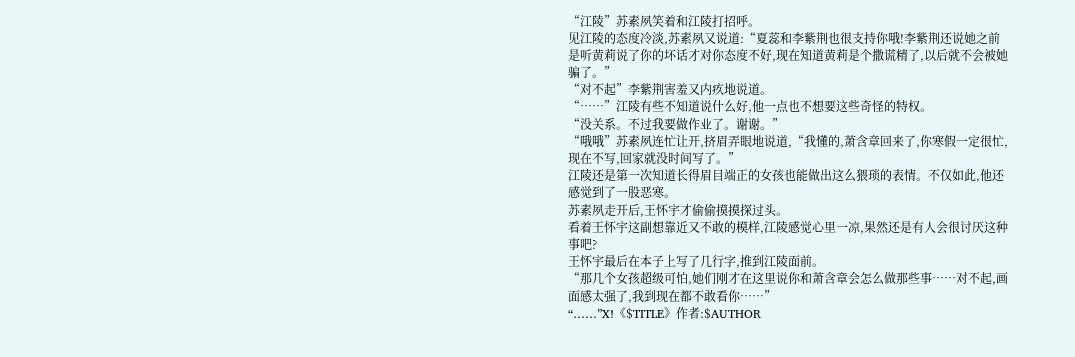“江陵”苏素夙笑着和江陵打招呼。
见江陵的态度冷淡,苏素夙又说道:“夏蕊和李紫荆也很支持你哦!李紫荆还说她之前是听黄莉说了你的坏话才对你态度不好,现在知道黄莉是个撒谎精了,以后就不会被她骗了。”
“对不起”李紫荆害羞又内疚地说道。
“……”江陵有些不知道说什么好,他一点也不想要这些奇怪的特权。
“没关系。不过我要做作业了。谢谢。”
“哦哦”苏素夙连忙让开,挤眉弄眼地说道,“我懂的,萧含章回来了,你寒假一定很忙,现在不写,回家就没时间写了。”
江陵还是第一次知道长得眉目端正的女孩也能做出这么猥琐的表情。不仅如此,他还感觉到了一股恶寒。
苏素夙走开后,王怀宇才偷偷摸摸探过头。
看着王怀宇这副想靠近又不敢的模样,江陵感觉心里一凉,果然还是有人会很讨厌这种事吧?
王怀宇最后在本子上写了几行字,推到江陵面前。
“那几个女孩超级可怕,她们刚才在这里说你和萧含章会怎么做那些事……对不起,画面感太强了,我到现在都不敢看你……”
“……”X!《$TITLE》作者:$AUTHOR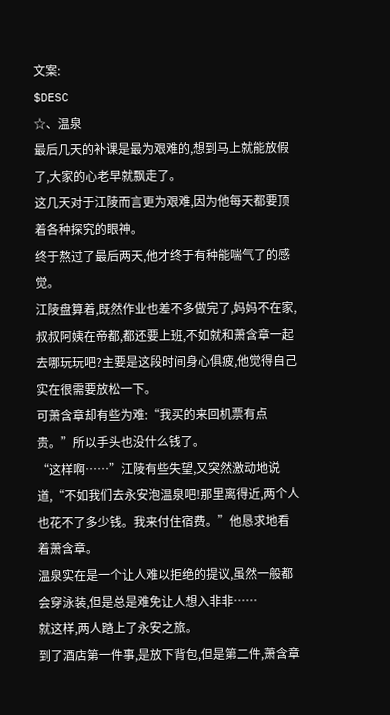文案:
$DESC
☆、温泉
最后几天的补课是最为艰难的,想到马上就能放假了,大家的心老早就飘走了。
这几天对于江陵而言更为艰难,因为他每天都要顶着各种探究的眼神。
终于熬过了最后两天,他才终于有种能喘气了的感觉。
江陵盘算着,既然作业也差不多做完了,妈妈不在家,叔叔阿姨在帝都,都还要上班,不如就和萧含章一起去哪玩玩吧?主要是这段时间身心俱疲,他觉得自己实在很需要放松一下。
可萧含章却有些为难:“我买的来回机票有点贵。”所以手头也没什么钱了。
“这样啊……”江陵有些失望,又突然激动地说道,“不如我们去永安泡温泉吧!那里离得近,两个人也花不了多少钱。我来付住宿费。”他恳求地看着萧含章。
温泉实在是一个让人难以拒绝的提议,虽然一般都会穿泳装,但是总是难免让人想入非非……
就这样,两人踏上了永安之旅。
到了酒店第一件事,是放下背包,但是第二件,萧含章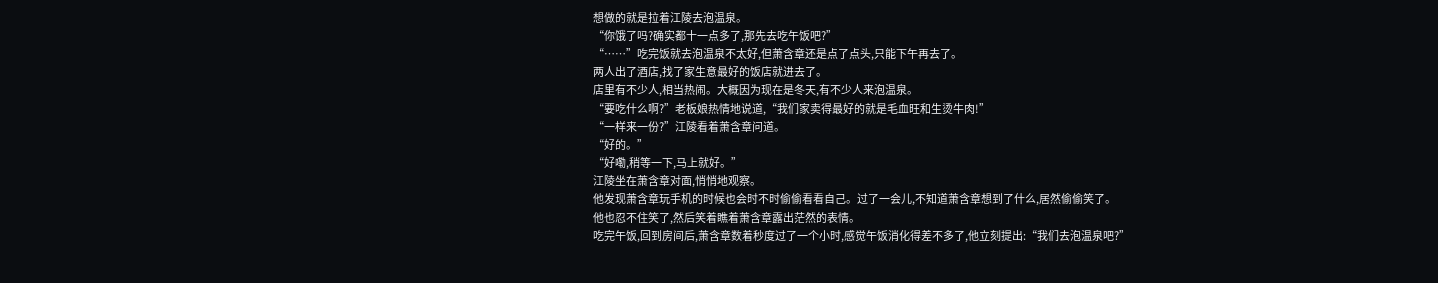想做的就是拉着江陵去泡温泉。
“你饿了吗?确实都十一点多了,那先去吃午饭吧?”
“……”吃完饭就去泡温泉不太好,但萧含章还是点了点头,只能下午再去了。
两人出了酒店,找了家生意最好的饭店就进去了。
店里有不少人,相当热闹。大概因为现在是冬天,有不少人来泡温泉。
“要吃什么啊?”老板娘热情地说道,“我们家卖得最好的就是毛血旺和生烫牛肉!”
“一样来一份?”江陵看着萧含章问道。
“好的。”
“好嘞,稍等一下,马上就好。”
江陵坐在萧含章对面,悄悄地观察。
他发现萧含章玩手机的时候也会时不时偷偷看看自己。过了一会儿,不知道萧含章想到了什么,居然偷偷笑了。
他也忍不住笑了,然后笑着瞧着萧含章露出茫然的表情。
吃完午饭,回到房间后,萧含章数着秒度过了一个小时,感觉午饭消化得差不多了,他立刻提出:“我们去泡温泉吧?”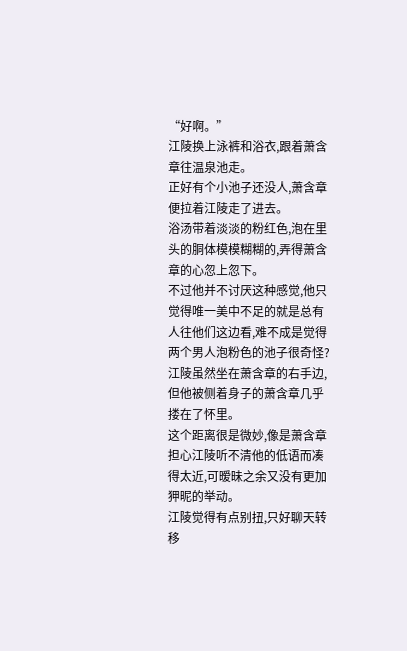“好啊。”
江陵换上泳裤和浴衣,跟着萧含章往温泉池走。
正好有个小池子还没人,萧含章便拉着江陵走了进去。
浴汤带着淡淡的粉红色,泡在里头的胴体模模糊糊的,弄得萧含章的心忽上忽下。
不过他并不讨厌这种感觉,他只觉得唯一美中不足的就是总有人往他们这边看,难不成是觉得两个男人泡粉色的池子很奇怪?
江陵虽然坐在萧含章的右手边,但他被侧着身子的萧含章几乎搂在了怀里。
这个距离很是微妙,像是萧含章担心江陵听不清他的低语而凑得太近,可暧昧之余又没有更加狎昵的举动。
江陵觉得有点别扭,只好聊天转移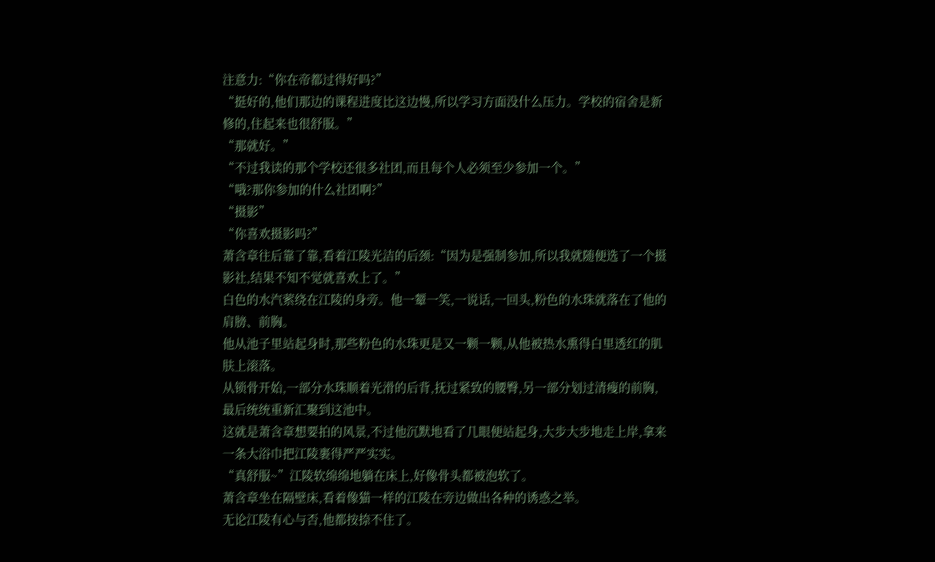注意力:“你在帝都过得好吗?”
“挺好的,他们那边的课程进度比这边慢,所以学习方面没什么压力。学校的宿舍是新修的,住起来也很舒服。”
“那就好。”
“不过我读的那个学校还很多社团,而且每个人必须至少参加一个。”
“哦?那你参加的什么社团啊?”
“摄影”
“你喜欢摄影吗?”
萧含章往后靠了靠,看着江陵光洁的后颈:“因为是强制参加,所以我就随便选了一个摄影社,结果不知不觉就喜欢上了。”
白色的水汽萦绕在江陵的身旁。他一颦一笑,一说话,一回头,粉色的水珠就落在了他的肩膀、前胸。
他从池子里站起身时,那些粉色的水珠更是又一颗一颗,从他被热水熏得白里透红的肌肤上滚落。
从锁骨开始,一部分水珠顺着光滑的后背,抚过紧致的腰臀,另一部分划过清瘦的前胸,最后统统重新汇聚到这池中。
这就是萧含章想要拍的风景,不过他沉默地看了几眼便站起身,大步大步地走上岸,拿来一条大浴巾把江陵裹得严严实实。
“真舒服~”江陵软绵绵地躺在床上,好像骨头都被泡软了。
萧含章坐在隔壁床,看着像猫一样的江陵在旁边做出各种的诱惑之举。
无论江陵有心与否,他都按捺不住了。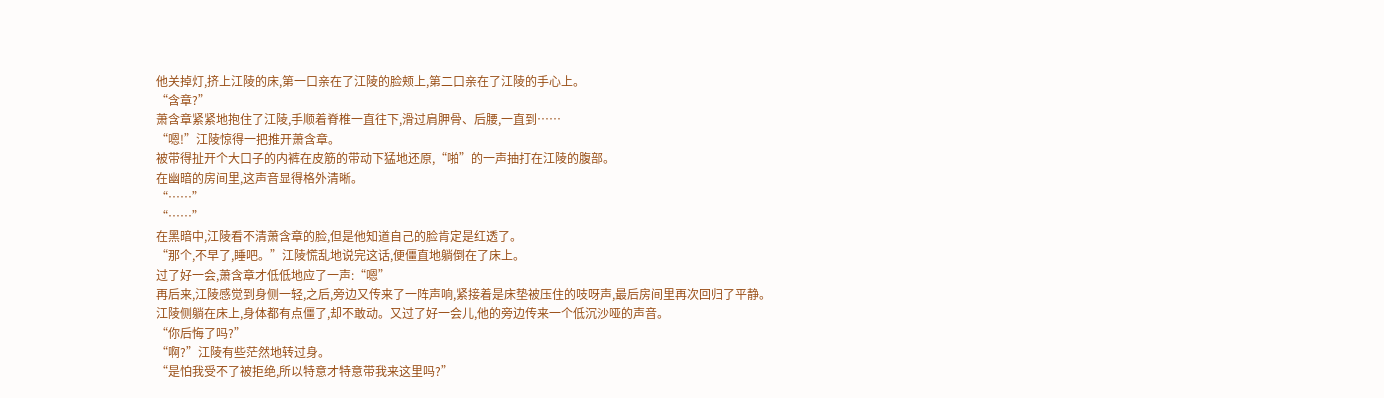他关掉灯,挤上江陵的床,第一口亲在了江陵的脸颊上,第二口亲在了江陵的手心上。
“含章?”
萧含章紧紧地抱住了江陵,手顺着脊椎一直往下,滑过肩胛骨、后腰,一直到……
“嗯!”江陵惊得一把推开萧含章。
被带得扯开个大口子的内裤在皮筋的带动下猛地还原,“啪”的一声抽打在江陵的腹部。
在幽暗的房间里,这声音显得格外清晰。
“……”
“……”
在黑暗中,江陵看不清萧含章的脸,但是他知道自己的脸肯定是红透了。
“那个,不早了,睡吧。”江陵慌乱地说完这话,便僵直地躺倒在了床上。
过了好一会,萧含章才低低地应了一声:“嗯”
再后来,江陵感觉到身侧一轻,之后,旁边又传来了一阵声响,紧接着是床垫被压住的吱呀声,最后房间里再次回归了平静。
江陵侧躺在床上,身体都有点僵了,却不敢动。又过了好一会儿,他的旁边传来一个低沉沙哑的声音。
“你后悔了吗?”
“啊?”江陵有些茫然地转过身。
“是怕我受不了被拒绝,所以特意才特意带我来这里吗?”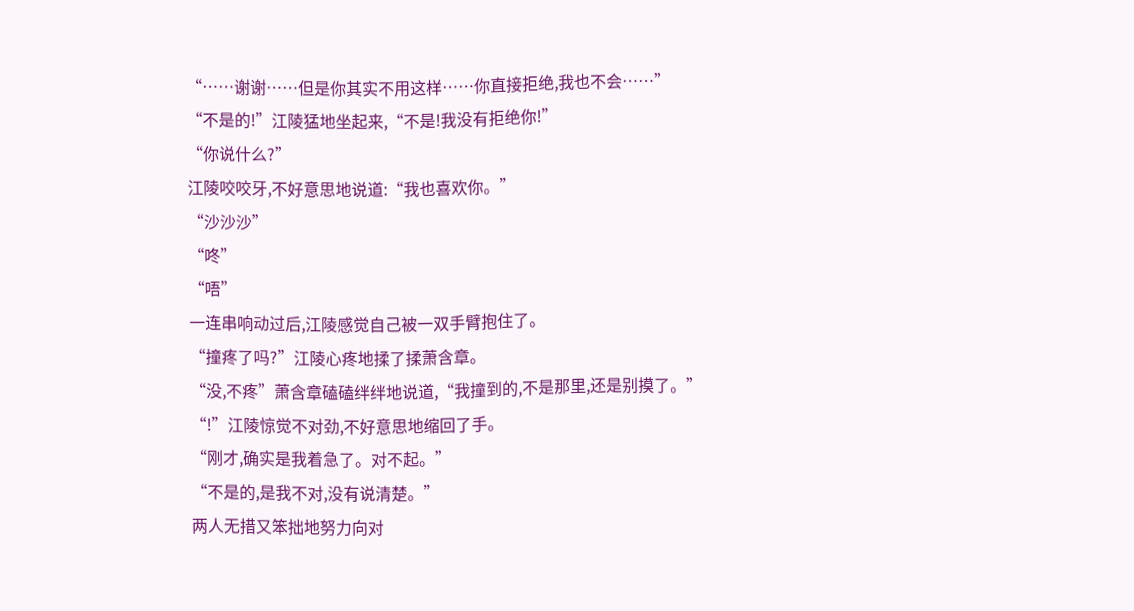“……谢谢……但是你其实不用这样……你直接拒绝,我也不会……”
“不是的!”江陵猛地坐起来,“不是!我没有拒绝你!”
“你说什么?”
江陵咬咬牙,不好意思地说道:“我也喜欢你。”
“沙沙沙”
“咚”
“唔”
一连串响动过后,江陵感觉自己被一双手臂抱住了。
“撞疼了吗?”江陵心疼地揉了揉萧含章。
“没,不疼”萧含章磕磕绊绊地说道,“我撞到的,不是那里,还是别摸了。”
“!”江陵惊觉不对劲,不好意思地缩回了手。
“刚才,确实是我着急了。对不起。”
“不是的,是我不对,没有说清楚。”
两人无措又笨拙地努力向对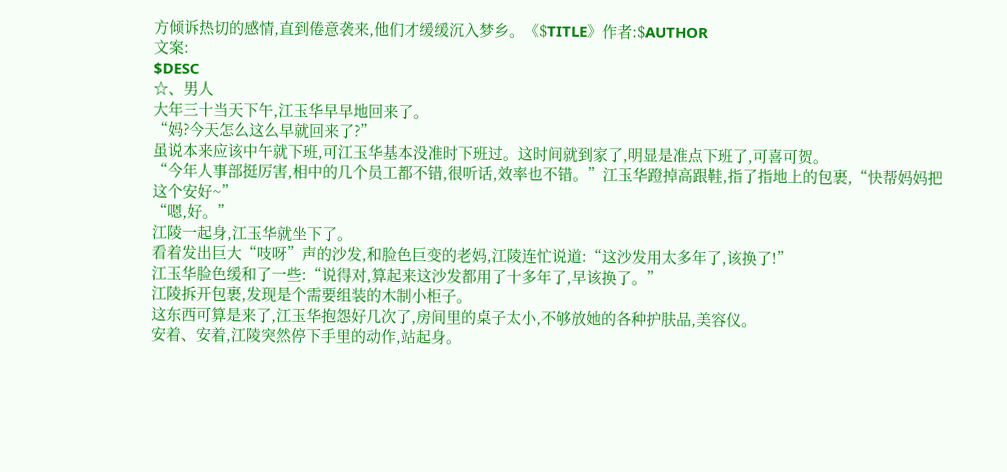方倾诉热切的感情,直到倦意袭来,他们才缓缓沉入梦乡。《$TITLE》作者:$AUTHOR
文案:
$DESC
☆、男人
大年三十当天下午,江玉华早早地回来了。
“妈?今天怎么这么早就回来了?”
虽说本来应该中午就下班,可江玉华基本没准时下班过。这时间就到家了,明显是准点下班了,可喜可贺。
“今年人事部挺厉害,相中的几个员工都不错,很听话,效率也不错。”江玉华蹬掉高跟鞋,指了指地上的包裹,“快帮妈妈把这个安好~”
“嗯,好。”
江陵一起身,江玉华就坐下了。
看着发出巨大“吱呀”声的沙发,和脸色巨变的老妈,江陵连忙说道:“这沙发用太多年了,该换了!”
江玉华脸色缓和了一些:“说得对,算起来这沙发都用了十多年了,早该换了。”
江陵拆开包裹,发现是个需要组装的木制小柜子。
这东西可算是来了,江玉华抱怨好几次了,房间里的桌子太小,不够放她的各种护肤品,美容仪。
安着、安着,江陵突然停下手里的动作,站起身。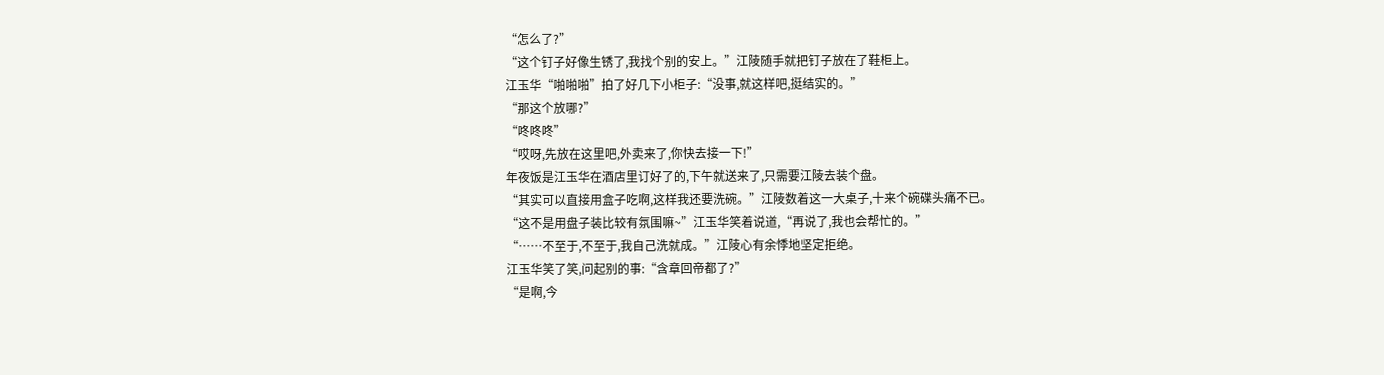“怎么了?”
“这个钉子好像生锈了,我找个别的安上。”江陵随手就把钉子放在了鞋柜上。
江玉华“啪啪啪”拍了好几下小柜子:“没事,就这样吧,挺结实的。”
“那这个放哪?”
“咚咚咚”
“哎呀,先放在这里吧,外卖来了,你快去接一下!”
年夜饭是江玉华在酒店里订好了的,下午就送来了,只需要江陵去装个盘。
“其实可以直接用盒子吃啊,这样我还要洗碗。”江陵数着这一大桌子,十来个碗碟头痛不已。
“这不是用盘子装比较有氛围嘛~”江玉华笑着说道,“再说了,我也会帮忙的。”
“……不至于,不至于,我自己洗就成。”江陵心有余悸地坚定拒绝。
江玉华笑了笑,问起别的事:“含章回帝都了?”
“是啊,今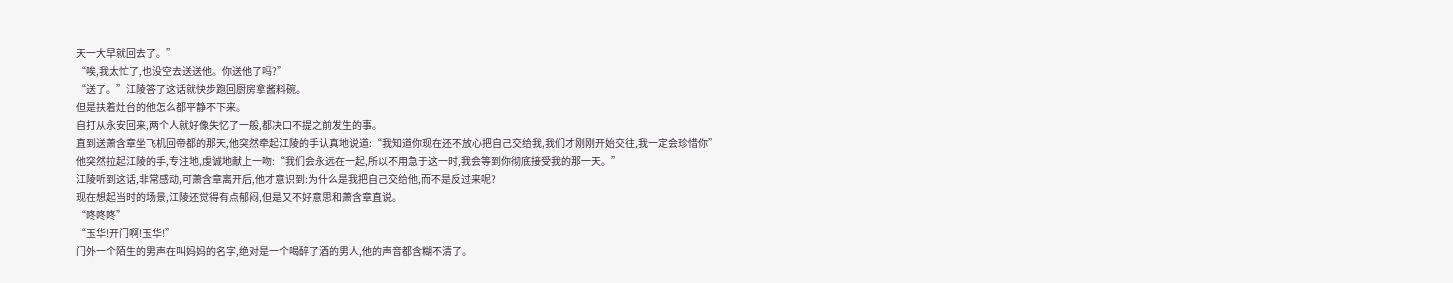天一大早就回去了。”
“唉,我太忙了,也没空去送送他。你送他了吗?”
“送了。”江陵答了这话就快步跑回厨房拿酱料碗。
但是扶着灶台的他怎么都平静不下来。
自打从永安回来,两个人就好像失忆了一般,都决口不提之前发生的事。
直到送萧含章坐飞机回帝都的那天,他突然牵起江陵的手认真地说道:“我知道你现在还不放心把自己交给我,我们才刚刚开始交往,我一定会珍惜你”
他突然拉起江陵的手,专注地,虔诚地献上一吻:“我们会永远在一起,所以不用急于这一时,我会等到你彻底接受我的那一天。”
江陵听到这话,非常感动,可萧含章离开后,他才意识到:为什么是我把自己交给他,而不是反过来呢?
现在想起当时的场景,江陵还觉得有点郁闷,但是又不好意思和萧含章直说。
“咚咚咚”
“玉华!开门啊!玉华!”
门外一个陌生的男声在叫妈妈的名字,绝对是一个喝醉了酒的男人,他的声音都含糊不清了。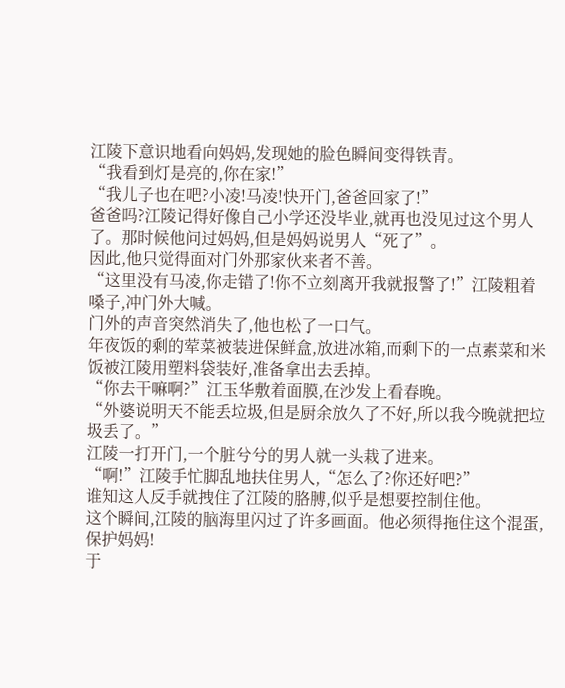江陵下意识地看向妈妈,发现她的脸色瞬间变得铁青。
“我看到灯是亮的,你在家!”
“我儿子也在吧?小凌!马凌!快开门,爸爸回家了!”
爸爸吗?江陵记得好像自己小学还没毕业,就再也没见过这个男人了。那时候他问过妈妈,但是妈妈说男人“死了”。
因此,他只觉得面对门外那家伙来者不善。
“这里没有马凌,你走错了!你不立刻离开我就报警了!”江陵粗着嗓子,冲门外大喊。
门外的声音突然消失了,他也松了一口气。
年夜饭的剩的荤菜被装进保鲜盒,放进冰箱,而剩下的一点素菜和米饭被江陵用塑料袋装好,准备拿出去丢掉。
“你去干嘛啊?”江玉华敷着面膜,在沙发上看春晚。
“外婆说明天不能丢垃圾,但是厨余放久了不好,所以我今晚就把垃圾丢了。”
江陵一打开门,一个脏兮兮的男人就一头栽了进来。
“啊!”江陵手忙脚乱地扶住男人,“怎么了?你还好吧?”
谁知这人反手就拽住了江陵的胳膊,似乎是想要控制住他。
这个瞬间,江陵的脑海里闪过了许多画面。他必须得拖住这个混蛋,保护妈妈!
于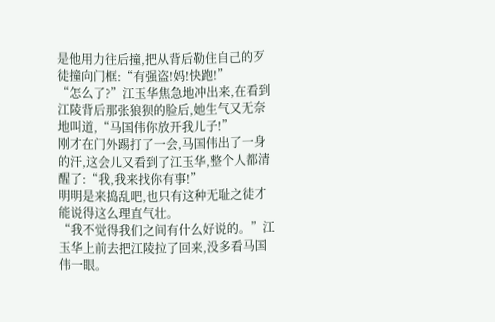是他用力往后撞,把从背后勒住自己的歹徒撞向门框:“有强盗!妈!快跑!”
“怎么了?”江玉华焦急地冲出来,在看到江陵背后那张狼狈的脸后,她生气又无奈地叫道,“马国伟你放开我儿子!”
刚才在门外踢打了一会,马国伟出了一身的汗,这会儿又看到了江玉华,整个人都清醒了:“我,我来找你有事!”
明明是来捣乱吧,也只有这种无耻之徒才能说得这么理直气壮。
“我不觉得我们之间有什么好说的。”江玉华上前去把江陵拉了回来,没多看马国伟一眼。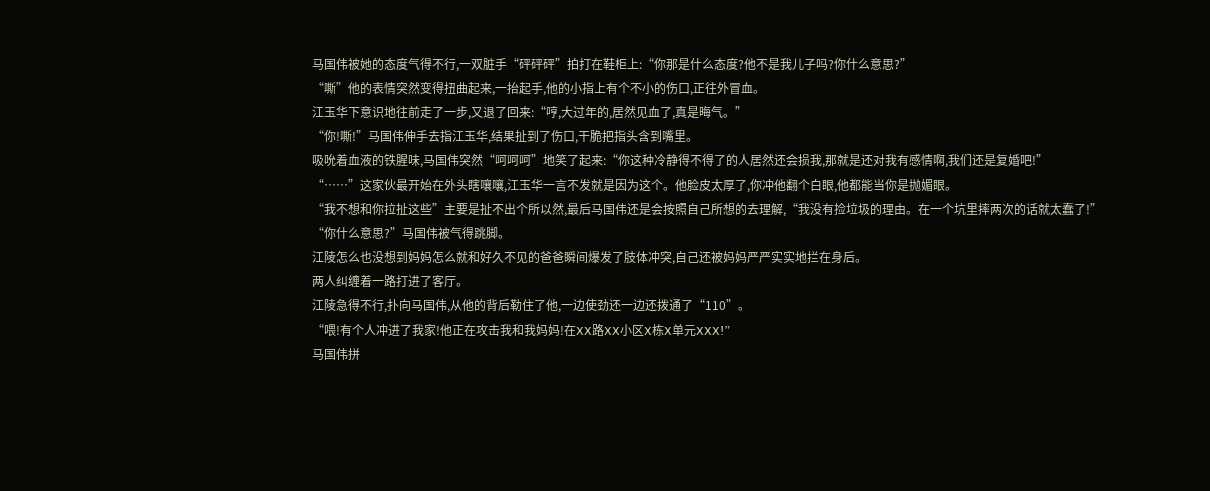马国伟被她的态度气得不行,一双脏手“砰砰砰”拍打在鞋柜上:“你那是什么态度?他不是我儿子吗?你什么意思?”
“嘶”他的表情突然变得扭曲起来,一抬起手,他的小指上有个不小的伤口,正往外冒血。
江玉华下意识地往前走了一步,又退了回来:“哼,大过年的,居然见血了,真是晦气。”
“你!嘶!”马国伟伸手去指江玉华,结果扯到了伤口,干脆把指头含到嘴里。
吸吮着血液的铁腥味,马国伟突然“呵呵呵”地笑了起来:“你这种冷静得不得了的人居然还会损我,那就是还对我有感情啊,我们还是复婚吧!”
“……”这家伙最开始在外头瞎嚷嚷,江玉华一言不发就是因为这个。他脸皮太厚了,你冲他翻个白眼,他都能当你是抛媚眼。
“我不想和你拉扯这些”主要是扯不出个所以然,最后马国伟还是会按照自己所想的去理解,“我没有捡垃圾的理由。在一个坑里摔两次的话就太蠢了!”
“你什么意思?”马国伟被气得跳脚。
江陵怎么也没想到妈妈怎么就和好久不见的爸爸瞬间爆发了肢体冲突,自己还被妈妈严严实实地拦在身后。
两人纠缠着一路打进了客厅。
江陵急得不行,扑向马国伟,从他的背后勒住了他,一边使劲还一边还拨通了“110”。
“喂!有个人冲进了我家!他正在攻击我和我妈妈!在XX路XX小区X栋X单元XXX!”
马国伟拼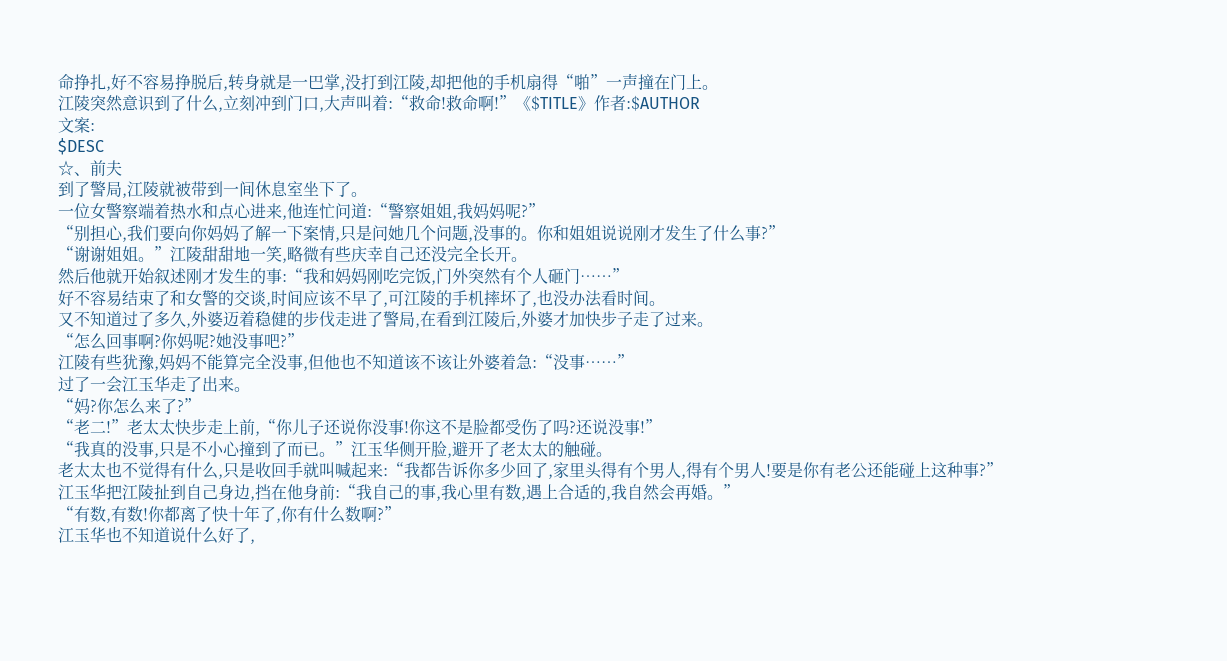命挣扎,好不容易挣脱后,转身就是一巴掌,没打到江陵,却把他的手机扇得“啪”一声撞在门上。
江陵突然意识到了什么,立刻冲到门口,大声叫着:“救命!救命啊!”《$TITLE》作者:$AUTHOR
文案:
$DESC
☆、前夫
到了警局,江陵就被带到一间休息室坐下了。
一位女警察端着热水和点心进来,他连忙问道:“警察姐姐,我妈妈呢?”
“别担心,我们要向你妈妈了解一下案情,只是问她几个问题,没事的。你和姐姐说说刚才发生了什么事?”
“谢谢姐姐。”江陵甜甜地一笑,略微有些庆幸自己还没完全长开。
然后他就开始叙述刚才发生的事:“我和妈妈刚吃完饭,门外突然有个人砸门……”
好不容易结束了和女警的交谈,时间应该不早了,可江陵的手机摔坏了,也没办法看时间。
又不知道过了多久,外婆迈着稳健的步伐走进了警局,在看到江陵后,外婆才加快步子走了过来。
“怎么回事啊?你妈呢?她没事吧?”
江陵有些犹豫,妈妈不能算完全没事,但他也不知道该不该让外婆着急:“没事……”
过了一会江玉华走了出来。
“妈?你怎么来了?”
“老二!”老太太快步走上前,“你儿子还说你没事!你这不是脸都受伤了吗?还说没事!”
“我真的没事,只是不小心撞到了而已。”江玉华侧开脸,避开了老太太的触碰。
老太太也不觉得有什么,只是收回手就叫喊起来:“我都告诉你多少回了,家里头得有个男人,得有个男人!要是你有老公还能碰上这种事?”
江玉华把江陵扯到自己身边,挡在他身前:“我自己的事,我心里有数,遇上合适的,我自然会再婚。”
“有数,有数!你都离了快十年了,你有什么数啊?”
江玉华也不知道说什么好了,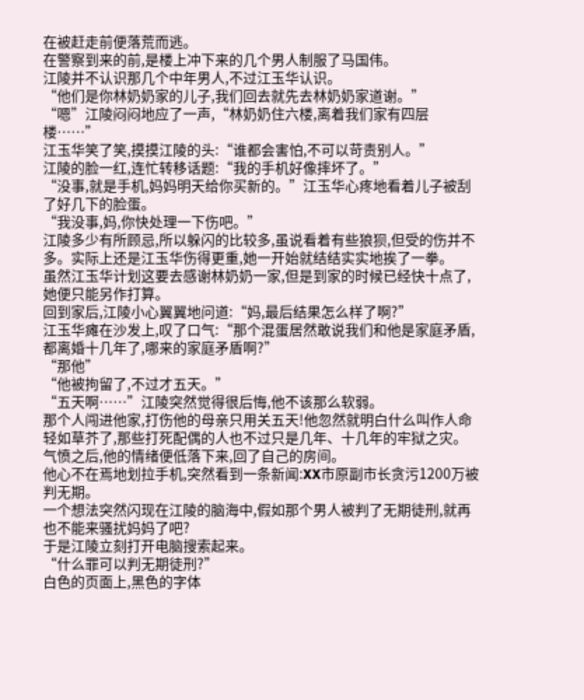在被赶走前便落荒而逃。
在警察到来的前,是楼上冲下来的几个男人制服了马国伟。
江陵并不认识那几个中年男人,不过江玉华认识。
“他们是你林奶奶家的儿子,我们回去就先去林奶奶家道谢。”
“嗯”江陵闷闷地应了一声,“林奶奶住六楼,离着我们家有四层楼……”
江玉华笑了笑,摸摸江陵的头:“谁都会害怕,不可以苛责别人。”
江陵的脸一红,连忙转移话题:“我的手机好像摔坏了。”
“没事,就是手机,妈妈明天给你买新的。”江玉华心疼地看着儿子被刮了好几下的脸蛋。
“我没事,妈,你快处理一下伤吧。”
江陵多少有所顾忌,所以躲闪的比较多,虽说看着有些狼狈,但受的伤并不多。实际上还是江玉华伤得更重,她一开始就结结实实地挨了一拳。
虽然江玉华计划这要去感谢林奶奶一家,但是到家的时候已经快十点了,她便只能另作打算。
回到家后,江陵小心翼翼地问道:“妈,最后结果怎么样了啊?”
江玉华瘫在沙发上,叹了口气:“那个混蛋居然敢说我们和他是家庭矛盾,都离婚十几年了,哪来的家庭矛盾啊?”
“那他”
“他被拘留了,不过才五天。”
“五天啊……”江陵突然觉得很后悔,他不该那么软弱。
那个人闯进他家,打伤他的母亲只用关五天!他忽然就明白什么叫作人命轻如草芥了,那些打死配偶的人也不过只是几年、十几年的牢狱之灾。
气愤之后,他的情绪便低落下来,回了自己的房间。
他心不在焉地划拉手机,突然看到一条新闻:XX市原副市长贪污1200万被判无期。
一个想法突然闪现在江陵的脑海中,假如那个男人被判了无期徒刑,就再也不能来骚扰妈妈了吧?
于是江陵立刻打开电脑搜索起来。
“什么罪可以判无期徒刑?”
白色的页面上,黑色的字体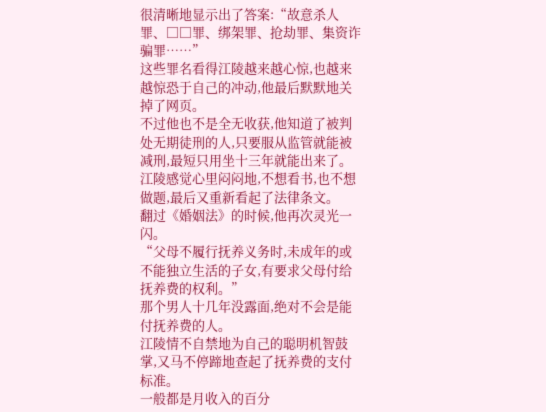很清晰地显示出了答案:“故意杀人罪、□□罪、绑架罪、抢劫罪、集资诈骗罪……”
这些罪名看得江陵越来越心惊,也越来越惊恐于自己的冲动,他最后默默地关掉了网页。
不过他也不是全无收获,他知道了被判处无期徒刑的人,只要服从监管就能被减刑,最短只用坐十三年就能出来了。
江陵感觉心里闷闷地,不想看书,也不想做题,最后又重新看起了法律条文。
翻过《婚姻法》的时候,他再次灵光一闪。
“父母不履行抚养义务时,未成年的或不能独立生活的子女,有要求父母付给抚养费的权利。”
那个男人十几年没露面,绝对不会是能付抚养费的人。
江陵情不自禁地为自己的聪明机智鼓掌,又马不停蹄地查起了抚养费的支付标准。
一般都是月收入的百分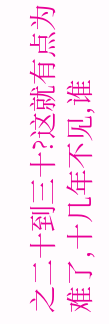之二十到三十?这就有点为难了,十几年不见,谁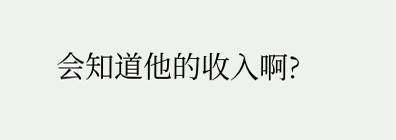会知道他的收入啊?